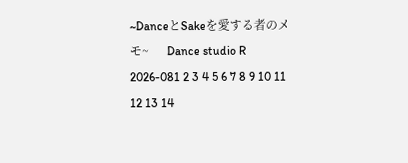~DanceとSakeを愛する者のメモ~      Dance studio R
2026-081 2 3 4 5 6 7 8 9 10 11 12 13 14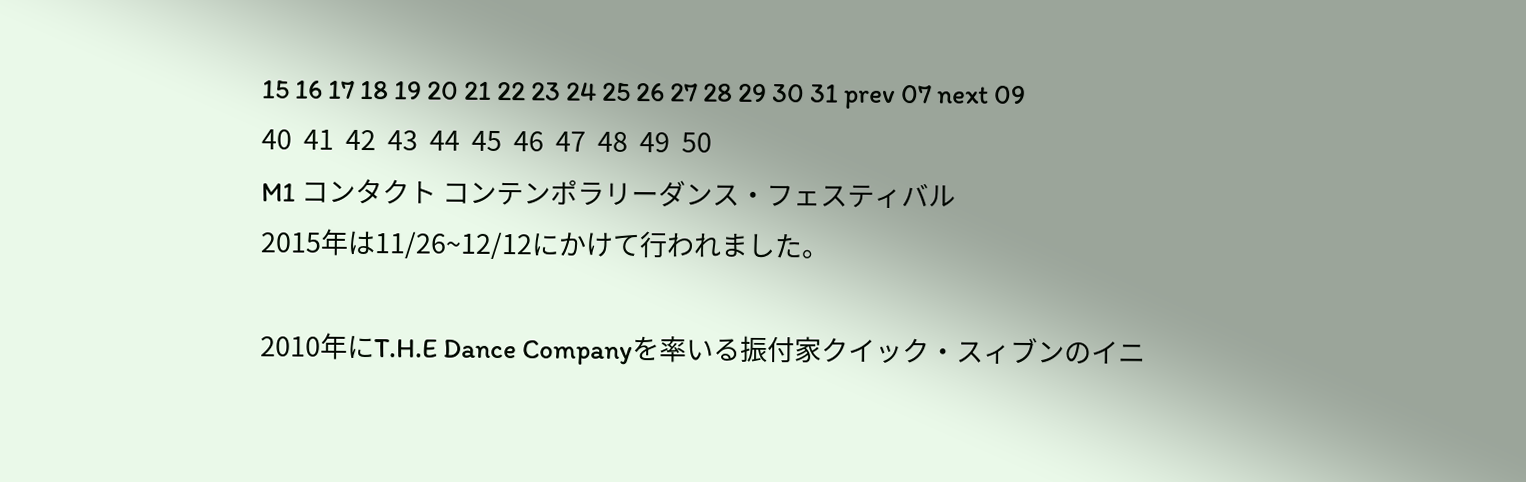15 16 17 18 19 20 21 22 23 24 25 26 27 28 29 30 31 prev 07 next 09
40  41  42  43  44  45  46  47  48  49  50
M1 コンタクト コンテンポラリーダンス・フェスティバル
2015年は11/26~12/12にかけて行われました。

2010年にT.H.E Dance Companyを率いる振付家クイック・スィブンのイニ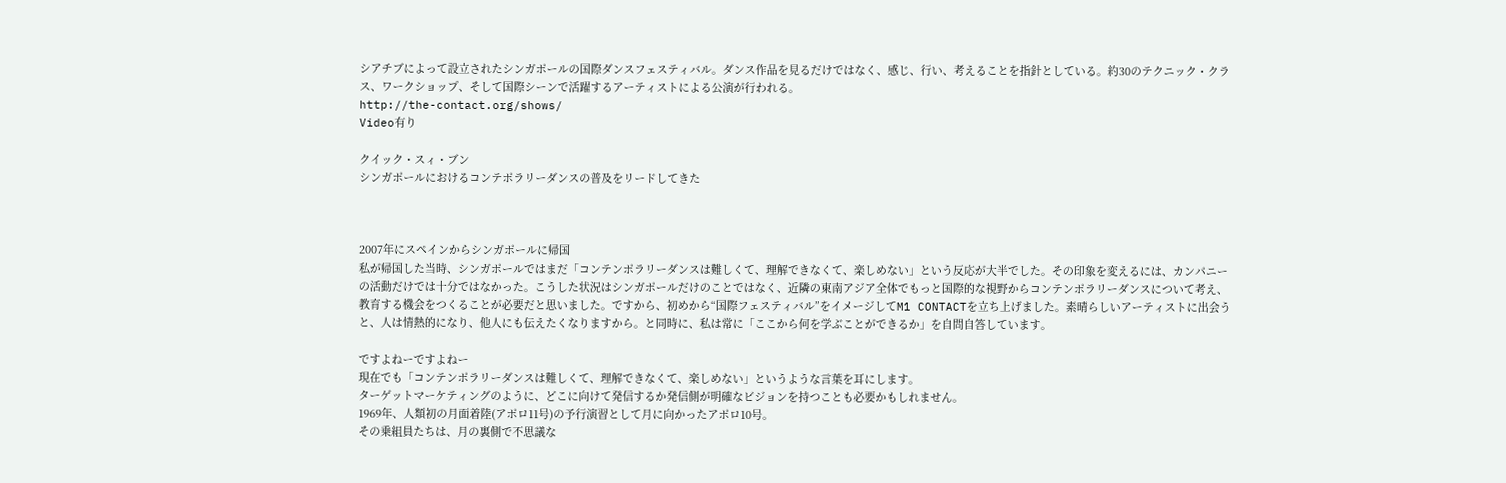シアチブによって設立されたシンガポールの国際ダンスフェスティバル。ダンス作品を見るだけではなく、感じ、行い、考えることを指針としている。約30のテクニック・クラス、ワークショップ、そして国際シーンで活躍するアーティストによる公演が行われる。
http://the-contact.org/shows/
Video有り

クイック・スィ・ブン
シンガポールにおけるコンテポラリーダンスの普及をリードしてきた



2007年にスペインからシンガポールに帰国
私が帰国した当時、シンガポールではまだ「コンテンポラリーダンスは難しくて、理解できなくて、楽しめない」という反応が大半でした。その印象を変えるには、カンパニーの活動だけでは十分ではなかった。こうした状況はシンガポールだけのことではなく、近隣の東南アジア全体でもっと国際的な視野からコンテンポラリーダンスについて考え、教育する機会をつくることが必要だと思いました。ですから、初めから“国際フェスティバル”をイメージしてM1 CONTACTを立ち上げました。素晴らしいアーティストに出会うと、人は情熱的になり、他人にも伝えたくなりますから。と同時に、私は常に「ここから何を学ぶことができるか」を自問自答しています。

ですよねーですよねー
現在でも「コンテンポラリーダンスは難しくて、理解できなくて、楽しめない」というような言葉を耳にします。
ターゲットマーケティングのように、どこに向けて発信するか発信側が明確なビジョンを持つことも必要かもしれません。
1969年、人類初の月面着陸(アポロ11号)の予行演習として月に向かったアポロ10号。
その乗組員たちは、月の裏側で不思議な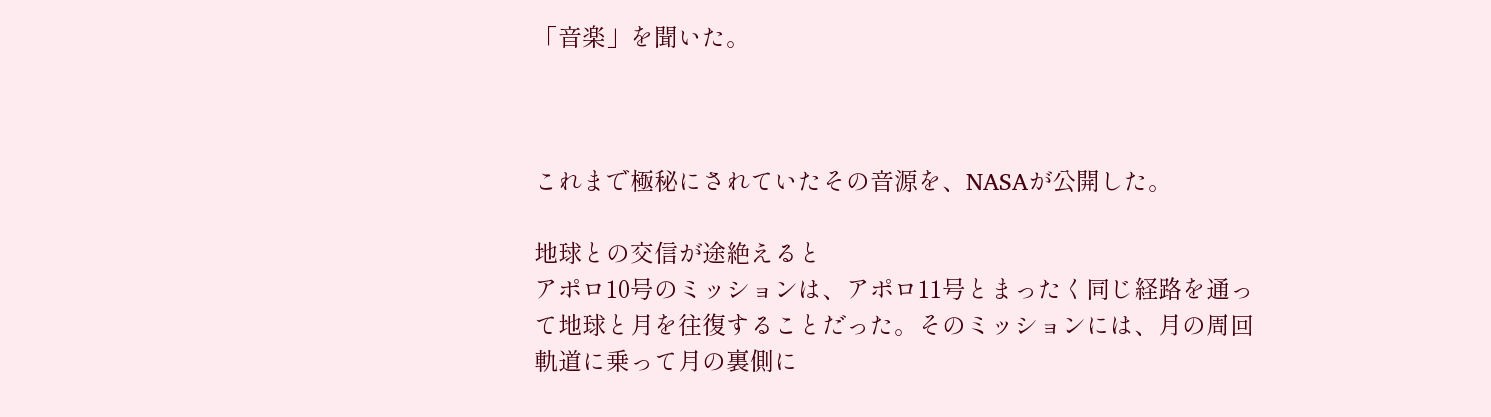「音楽」を聞いた。



これまで極秘にされていたその音源を、NASAが公開した。

地球との交信が途絶えると
アポロ10号のミッションは、アポロ11号とまったく同じ経路を通って地球と月を往復することだった。そのミッションには、月の周回軌道に乗って月の裏側に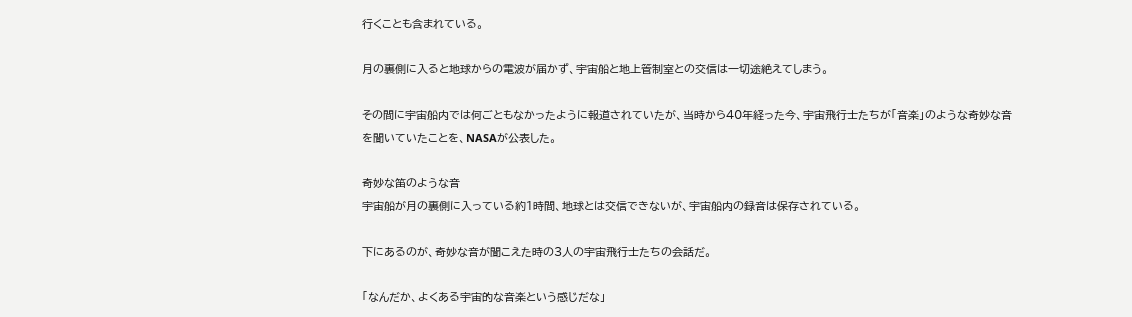行くことも含まれている。

月の裏側に入ると地球からの電波が届かず、宇宙船と地上管制室との交信は一切途絶えてしまう。

その間に宇宙船内では何ごともなかったように報道されていたが、当時から40年経った今、宇宙飛行士たちが「音楽」のような奇妙な音を聞いていたことを、NASAが公表した。

奇妙な笛のような音
宇宙船が月の裏側に入っている約1時間、地球とは交信できないが、宇宙船内の録音は保存されている。

下にあるのが、奇妙な音が聞こえた時の3人の宇宙飛行士たちの会話だ。

「なんだか、よくある宇宙的な音楽という感じだな」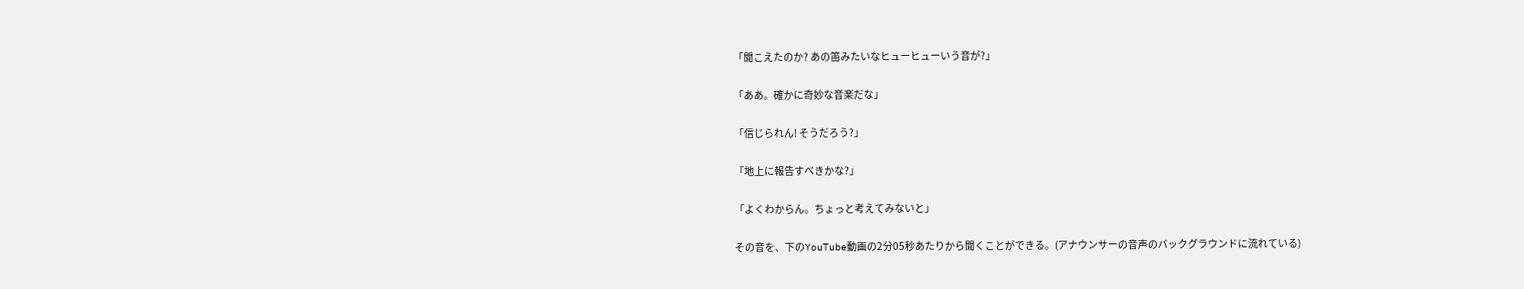「聞こえたのか? あの笛みたいなヒューヒューいう音が?」

「ああ。確かに奇妙な音楽だな」

「信じられん! そうだろう?」

「地上に報告すべきかな?」

「よくわからん。ちょっと考えてみないと」

その音を、下のYouTube動画の2分05秒あたりから聞くことができる。(アナウンサーの音声のバックグラウンドに流れている)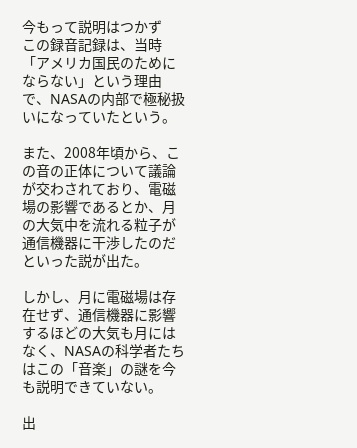今もって説明はつかず
この録音記録は、当時「アメリカ国民のためにならない」という理由で、NASAの内部で極秘扱いになっていたという。

また、2008年頃から、この音の正体について議論が交わされており、電磁場の影響であるとか、月の大気中を流れる粒子が通信機器に干渉したのだといった説が出た。

しかし、月に電磁場は存在せず、通信機器に影響するほどの大気も月にはなく、NASAの科学者たちはこの「音楽」の謎を今も説明できていない。

出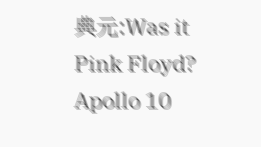典元:Was it Pink Floyd? Apollo 10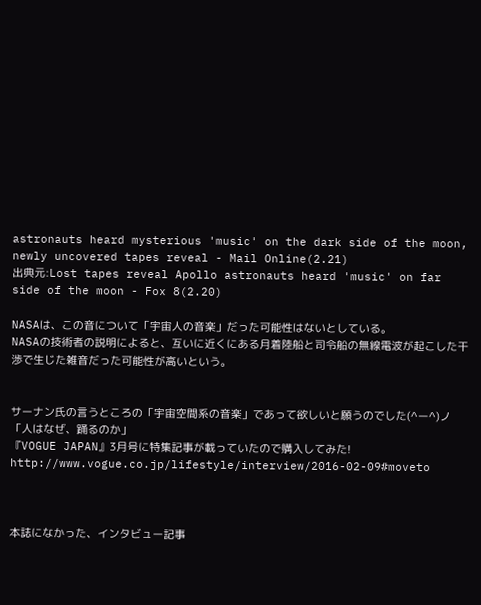astronauts heard mysterious 'music' on the dark side of the moon, newly uncovered tapes reveal - Mail Online(2.21)
出典元:Lost tapes reveal Apollo astronauts heard 'music' on far side of the moon - Fox 8(2.20)

NASAは、この音について「宇宙人の音楽」だった可能性はないとしている。
NASAの技術者の説明によると、互いに近くにある月着陸船と司令船の無線電波が起こした干渉で生じた雑音だった可能性が高いという。


サーナン氏の言うところの「宇宙空間系の音楽」であって欲しいと願うのでした(^ー^)ノ
「人はなぜ、踊るのか」
『VOGUE JAPAN』3月号に特集記事が載っていたので購入してみた!
http://www.vogue.co.jp/lifestyle/interview/2016-02-09#moveto



本誌になかった、インタビュー記事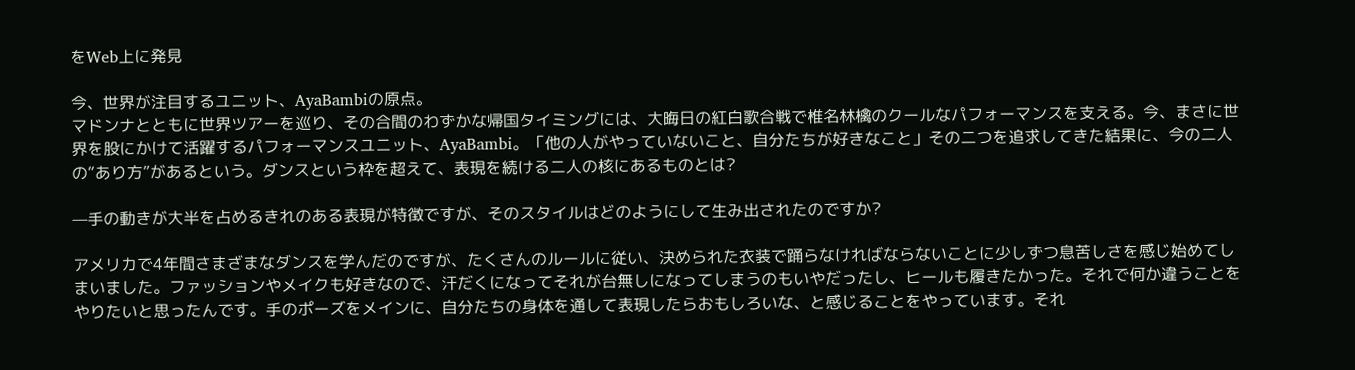をWeb上に発見

今、世界が注目するユニット、AyaBambiの原点。
マドンナとともに世界ツアーを巡り、その合間のわずかな帰国タイミングには、大晦日の紅白歌合戦で椎名林檎のクールなパフォーマンスを支える。今、まさに世界を股にかけて活躍するパフォーマンスユニット、AyaBambi。「他の人がやっていないこと、自分たちが好きなこと」その二つを追求してきた結果に、今の二人の“あり方”があるという。ダンスという枠を超えて、表現を続ける二人の核にあるものとは?

—手の動きが大半を占めるきれのある表現が特徴ですが、そのスタイルはどのようにして生み出されたのですか?

アメリカで4年間さまざまなダンスを学んだのですが、たくさんのルールに従い、決められた衣装で踊らなければならないことに少しずつ息苦しさを感じ始めてしまいました。ファッションやメイクも好きなので、汗だくになってそれが台無しになってしまうのもいやだったし、ヒールも履きたかった。それで何か違うことをやりたいと思ったんです。手のポーズをメインに、自分たちの身体を通して表現したらおもしろいな、と感じることをやっています。それ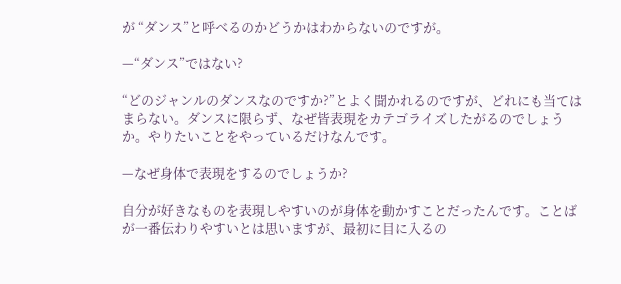が “ダンス”と呼べるのかどうかはわからないのですが。

—“ダンス”ではない?

“どのジャンルのダンスなのですか?”とよく聞かれるのですが、どれにも当てはまらない。ダンスに限らず、なぜ皆表現をカテゴライズしたがるのでしょうか。やりたいことをやっているだけなんです。

—なぜ身体で表現をするのでしょうか?

自分が好きなものを表現しやすいのが身体を動かすことだったんです。ことばが一番伝わりやすいとは思いますが、最初に目に入るの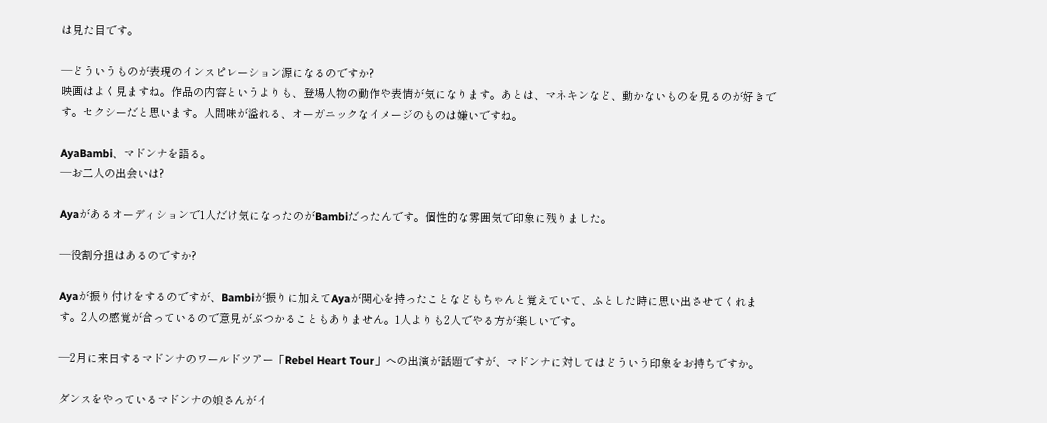は見た目です。

—どういうものが表現のインスピレーション源になるのですか?
映画はよく見ますね。作品の内容というよりも、登場人物の動作や表情が気になります。あとは、マネキンなど、動かないものを見るのが好きです。セクシーだと思います。人間味が溢れる、オーガニックなイメージのものは嫌いですね。

AyaBambi、マドンナを語る。
—お二人の出会いは?

Ayaがあるオーディションで1人だけ気になったのがBambiだったんです。個性的な雰囲気で印象に残りました。

—役割分担はあるのですか?

Ayaが振り付けをするのですが、Bambiが振りに加えてAyaが関心を持ったことなどもちゃんと覚えていて、ふとした時に思い出させてくれます。2人の感覚が合っているので意見がぶつかることもありません。1人よりも2人でやる方が楽しいです。

—2月に来日するマドンナのワールドツアー「Rebel Heart Tour」への出演が話題ですが、マドンナに対してはどういう印象をお持ちですか。

ダンスをやっているマドンナの娘さんがイ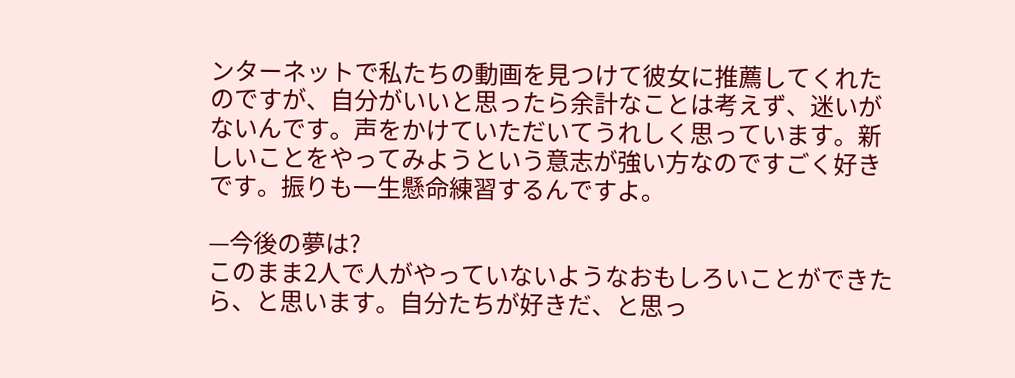ンターネットで私たちの動画を見つけて彼女に推薦してくれたのですが、自分がいいと思ったら余計なことは考えず、迷いがないんです。声をかけていただいてうれしく思っています。新しいことをやってみようという意志が強い方なのですごく好きです。振りも一生懸命練習するんですよ。

—今後の夢は?
このまま2人で人がやっていないようなおもしろいことができたら、と思います。自分たちが好きだ、と思っ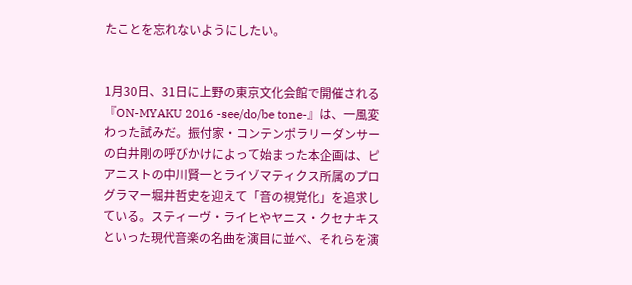たことを忘れないようにしたい。


1月30日、31日に上野の東京文化会館で開催される『ON-MYAKU 2016 -see/do/be tone-』は、一風変わった試みだ。振付家・コンテンポラリーダンサーの白井剛の呼びかけによって始まった本企画は、ピアニストの中川賢一とライゾマティクス所属のプログラマー堀井哲史を迎えて「音の視覚化」を追求している。スティーヴ・ライヒやヤニス・クセナキスといった現代音楽の名曲を演目に並べ、それらを演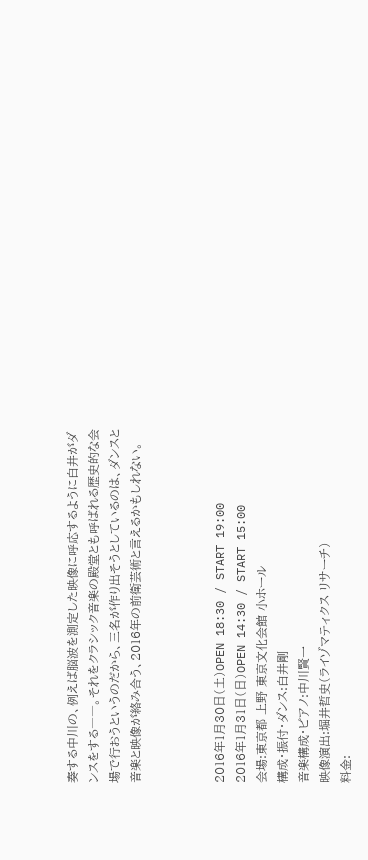奏する中川の、例えば脳波を測定した映像に呼応するように白井がダンスをする――。それをクラシック音楽の殿堂とも呼ばれる歴史的な会場で行おうというのだから、三名が作り出そうとしているのは、ダンスと音楽と映像が絡み合う、2016年の前衛芸術と言えるかもしれない。



2016年1月30日(土)OPEN 18:30 / START 19:00
2016年1月31日(日)OPEN 14:30 / START 15:00
会場:東京都 上野 東京文化会館 小ホール
構成・振付・ダンス:白井剛
音楽構成・ピアノ:中川賢一
映像演出:堀井哲史(ライゾマティクス リサーチ)
料金: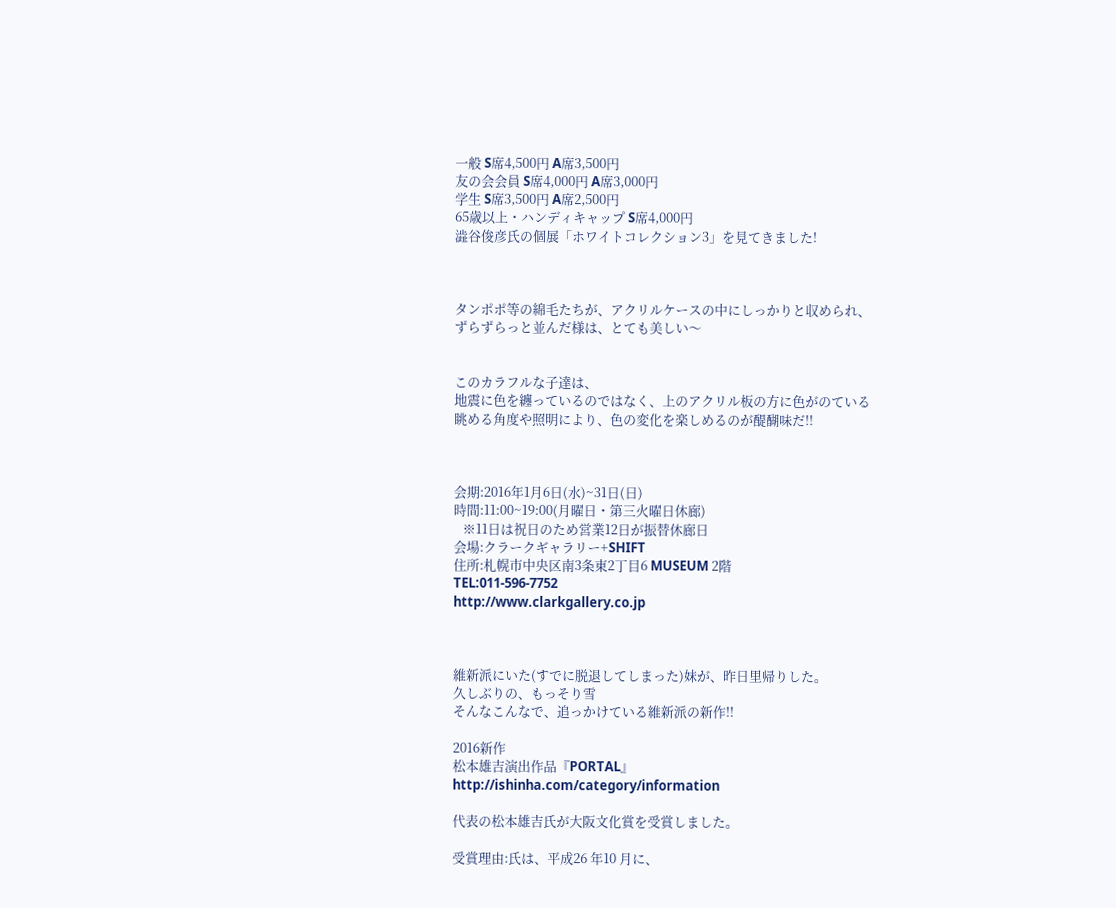一般 S席4,500円 A席3,500円
友の会会員 S席4,000円 A席3,000円
学生 S席3,500円 A席2,500円
65歳以上・ハンディキャップ S席4,000円
澁谷俊彦氏の個展「ホワイトコレクション3」を見てきました!



タンポポ等の綿毛たちが、アクリルケースの中にしっかりと収められ、
ずらずらっと並んだ様は、とても美しい〜


このカラフルな子達は、
地震に色を纏っているのではなく、上のアクリル板の方に色がのている
眺める角度や照明により、色の変化を楽しめるのが醍醐味だ!!



会期:2016年1月6日(水)~31日(日)
時間:11:00~19:00(月曜日・第三火曜日休廊)
   ※11日は祝日のため営業12日が振替休廊日
会場:クラークギャラリー+SHIFT
住所:札幌市中央区南3条東2丁目6 MUSEUM 2階
TEL:011-596-7752
http://www.clarkgallery.co.jp



維新派にいた(すでに脱退してしまった)妹が、昨日里帰りした。
久しぶりの、もっそり雪
そんなこんなで、追っかけている維新派の新作!!

2016新作
松本雄吉演出作品『PORTAL』
http://ishinha.com/category/information

代表の松本雄吉氏が大阪文化賞を受賞しました。

受賞理由:氏は、平成26 年10 月に、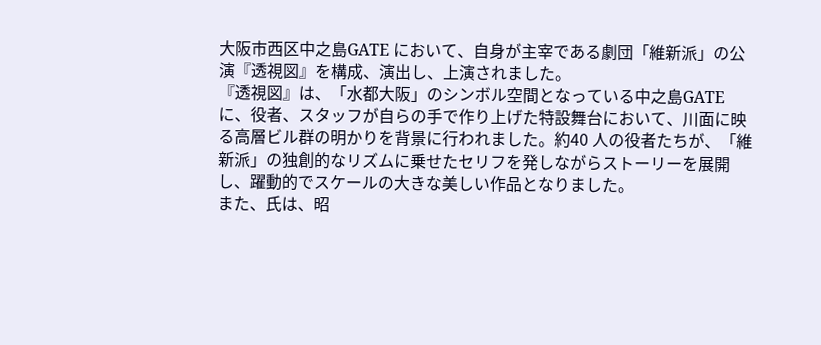大阪市西区中之島GATE において、自身が主宰である劇団「維新派」の公演『透視図』を構成、演出し、上演されました。
『透視図』は、「水都大阪」のシンボル空間となっている中之島GATEに、役者、スタッフが自らの手で作り上げた特設舞台において、川面に映る高層ビル群の明かりを背景に行われました。約40 人の役者たちが、「維新派」の独創的なリズムに乗せたセリフを発しながらストーリーを展開し、躍動的でスケールの大きな美しい作品となりました。
また、氏は、昭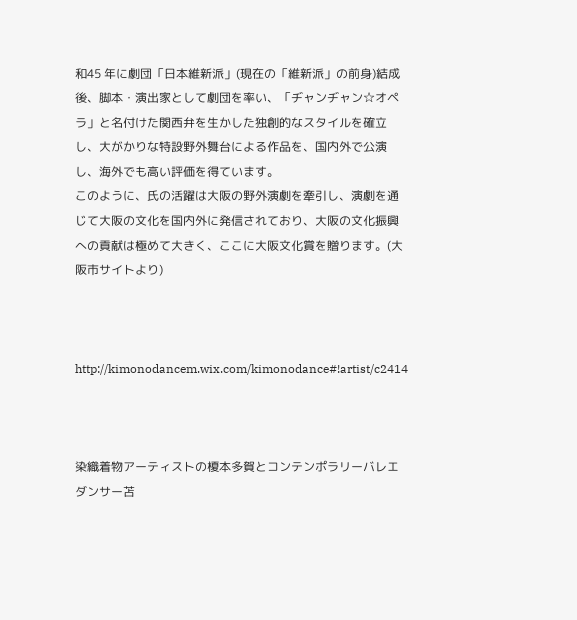和45 年に劇団「日本維新派」(現在の「維新派」の前身)結成後、脚本・演出家として劇団を率い、「ヂャンヂャン☆オペラ」と名付けた関西弁を生かした独創的なスタイルを確立し、大がかりな特設野外舞台による作品を、国内外で公演し、海外でも高い評価を得ています。
このように、氏の活躍は大阪の野外演劇を牽引し、演劇を通じて大阪の文化を国内外に発信されており、大阪の文化振興への貢献は極めて大きく、ここに大阪文化賞を贈ります。(大阪市サイトより)



http://kimonodancem.wix.com/kimonodance#!artist/c2414



染織着物アーティストの榎本多賀とコンテンポラリーバレエダンサー苫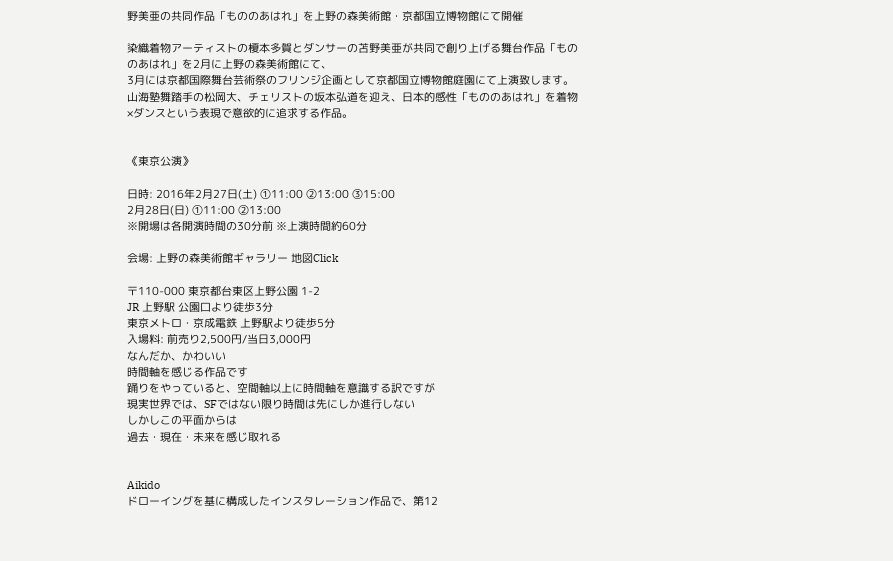野美亜の共同作品「もののあはれ」を上野の森美術館・京都国立博物館にて開催

染織着物アーティストの榎本多賀とダンサーの苫野美亜が共同で創り上げる舞台作品「もののあはれ」を2月に上野の森美術館にて、
3月には京都国際舞台芸術祭のフリンジ企画として京都国立博物館庭園にて上演致します。
山海塾舞踏手の松岡大、チェリストの坂本弘道を迎え、日本的感性「もののあはれ」を着物×ダンスという表現で意欲的に追求する作品。


《東京公演》

日時: 2016年2月27日(土) ①11:00 ②13:00 ③15:00
2月28日(日) ①11:00 ②13:00
※開場は各開演時間の30分前 ※上演時間約60分

会場: 上野の森美術館ギャラリー 地図Click

〒110-000 東京都台東区上野公園 1-2
JR 上野駅 公園口より徒歩3分
東京メトロ・京成電鉄 上野駅より徒歩5分
入場料: 前売り2,500円/当日3,000円
なんだか、かわいい
時間軸を感じる作品です
踊りをやっていると、空間軸以上に時間軸を意識する訳ですが
現実世界では、SFではない限り時間は先にしか進行しない
しかしこの平面からは
過去・現在・未来を感じ取れる


Aikido
ドローイングを基に構成したインスタレーション作品で、第12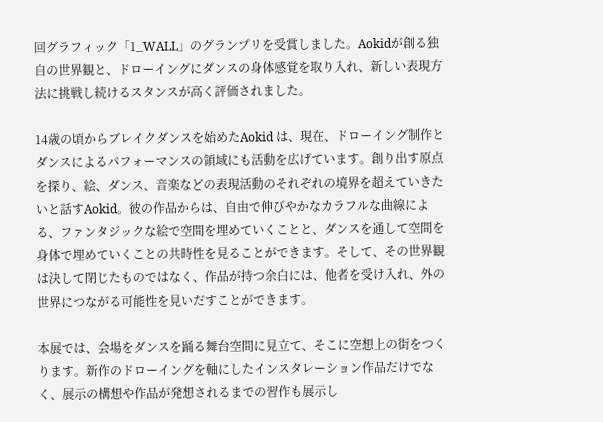回グラフィック「1_WALL」のグランプリを受賞しました。Aokidが創る独自の世界観と、ドローイングにダンスの身体感覚を取り入れ、新しい表現方法に挑戦し続けるスタンスが高く評価されました。

14歳の頃からブレイクダンスを始めたAokid は、現在、ドローイング制作とダンスによるパフォーマンスの領域にも活動を広げています。創り出す原点を探り、絵、ダンス、音楽などの表現活動のそれぞれの境界を超えていきたいと話すAokid。彼の作品からは、自由で伸びやかなカラフルな曲線による、ファンタジックな絵で空間を埋めていくことと、ダンスを通して空間を身体で埋めていくことの共時性を見ることができます。そして、その世界観は決して閉じたものではなく、作品が持つ余白には、他者を受け入れ、外の世界につながる可能性を見いだすことができます。

本展では、会場をダンスを踊る舞台空間に見立て、そこに空想上の街をつくります。新作のドローイングを軸にしたインスタレーション作品だけでなく、展示の構想や作品が発想されるまでの習作も展示し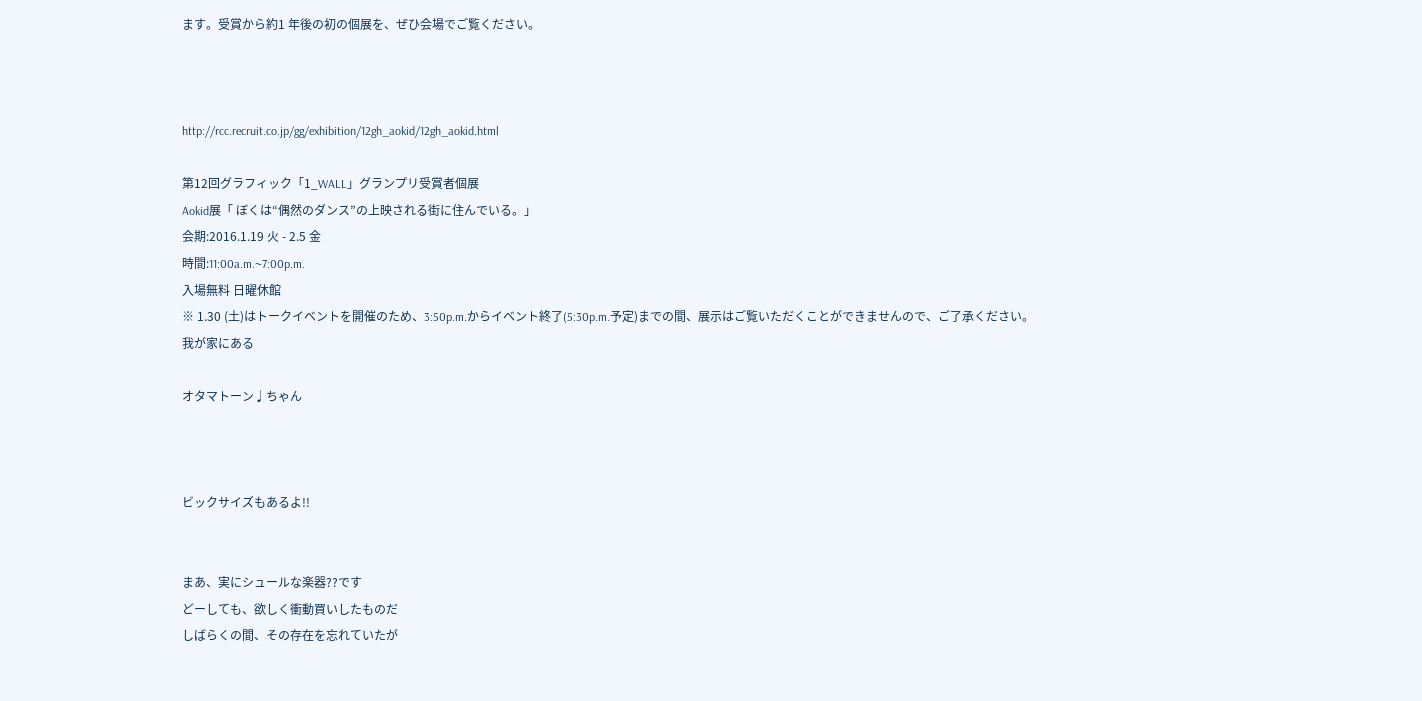ます。受賞から約1 年後の初の個展を、ぜひ会場でご覧ください。



http://rcc.recruit.co.jp/gg/exhibition/12gh_aokid/12gh_aokid.html

第12回グラフィック「1_WALL」グランプリ受賞者個展
Aokid展「 ぼくは“偶然のダンス”の上映される街に住んでいる。」
会期:2016.1.19 火 - 2.5 金
時間:11:00a.m.~7:00p.m.
入場無料 日曜休館
※ 1.30 (土)はトークイベントを開催のため、3:50p.m.からイベント終了(5:30p.m.予定)までの間、展示はご覧いただくことができませんので、ご了承ください。
我が家にある

オタマトーン♩ちゃん



ビックサイズもあるよ!!


まあ、実にシュールな楽器??です
どーしても、欲しく衝動買いしたものだ
しばらくの間、その存在を忘れていたが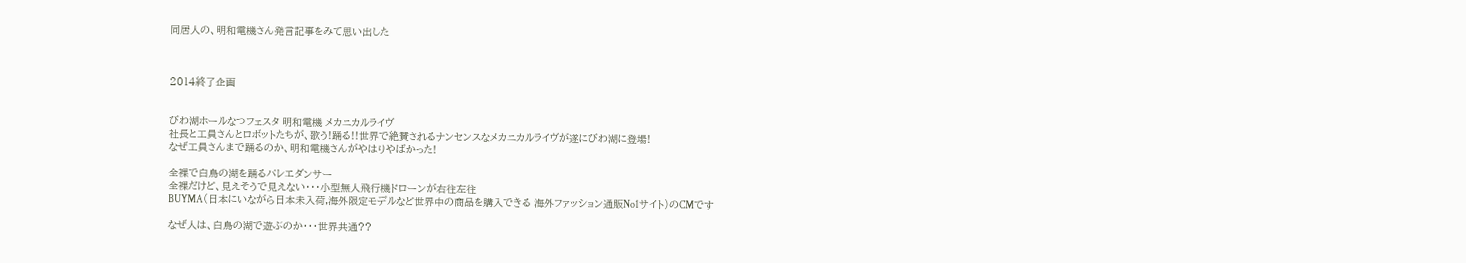同居人の、明和電機さん発言記事をみて思い出した



2014終了企画


びわ湖ホールなつフェスタ 明和電機 メカニカルライヴ
社長と工員さんとロボットたちが、歌う!踊る!!世界で絶賛されるナンセンスなメカニカルライヴが遂にびわ湖に登場!
なぜ工員さんまで踊るのか、明和電機さんがやはりやばかった!

全裸で白鳥の湖を踊るバレエダンサー
全裸だけど、見えそうで見えない・・・小型無人飛行機ドローンが右往左往
BUYMA(日本にいながら日本未入荷,海外限定モデルなど世界中の商品を購入できる 海外ファッション通販No1サイト)のCMです

なぜ人は、白鳥の湖で遊ぶのか・・・世界共通??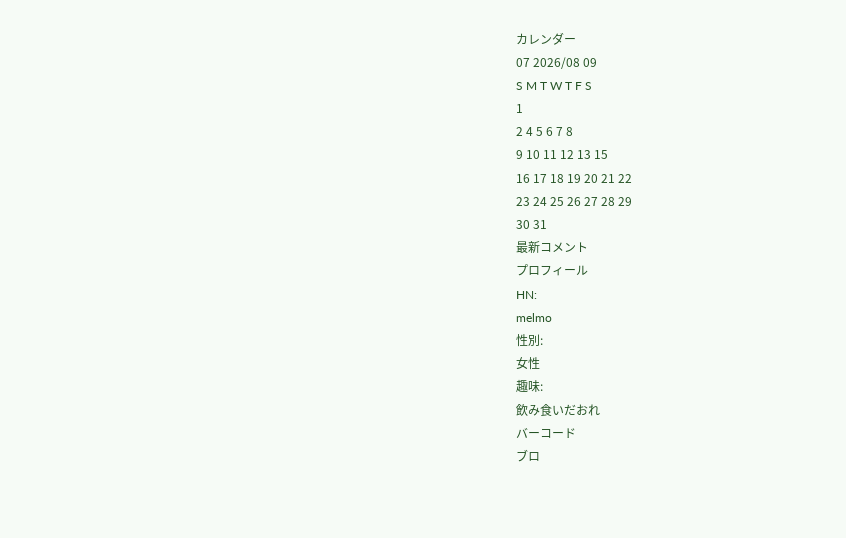カレンダー
07 2026/08 09
S M T W T F S
1
2 4 5 6 7 8
9 10 11 12 13 15
16 17 18 19 20 21 22
23 24 25 26 27 28 29
30 31
最新コメント
プロフィール
HN:
melmo
性別:
女性
趣味:
飲み食いだおれ
バーコード
ブロ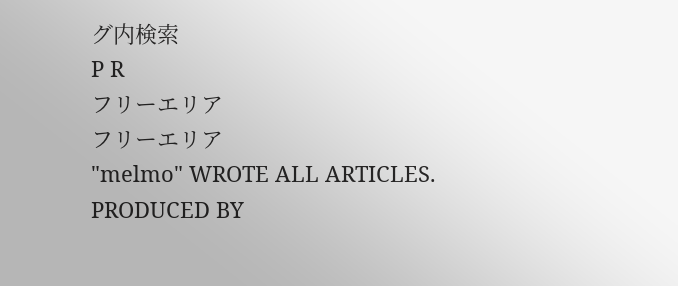グ内検索
P R
フリーエリア
フリーエリア
"melmo" WROTE ALL ARTICLES.
PRODUCED BY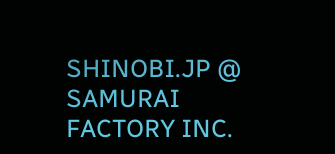SHINOBI.JP @ SAMURAI FACTORY INC.